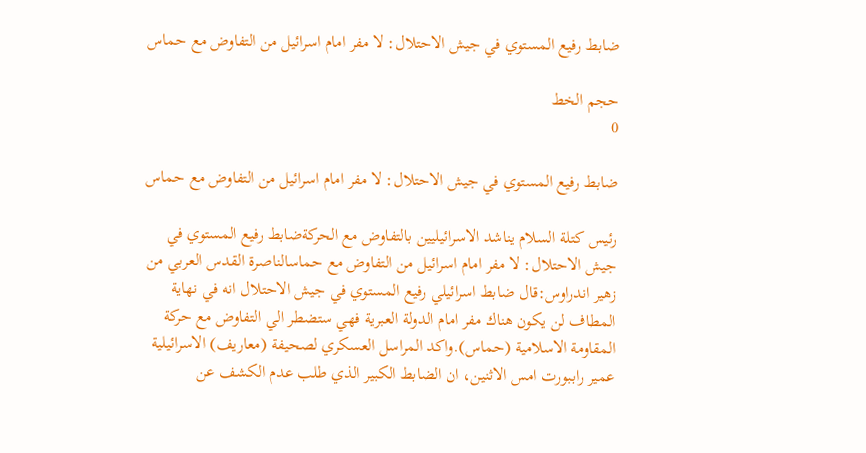ضابط رفيع المستوي في جيش الاحتلال: لا مفر امام اسرائيل من التفاوض مع حماس

حجم الخط
0

ضابط رفيع المستوي في جيش الاحتلال: لا مفر امام اسرائيل من التفاوض مع حماس

رئيس كتلة السلام يناشد الاسرائيليين بالتفاوض مع الحركةضابط رفيع المستوي في جيش الاحتلال: لا مفر امام اسرائيل من التفاوض مع حماسالناصرة القدس العربي من زهير اندراوس:قال ضابط اسرائيلي رفيع المستوي في جيش الاحتلال انه في نهاية المطاف لن يكون هناك مفر امام الدولة العبرية فهي ستضطر الي التفاوض مع حركة المقاومة الاسلامية (حماس).واكد المراسل العسكري لصحيفة (معاريف) الاسرائيلية عمير راببورت امس الاثنين، ان الضابط الكبير الذي طلب عدم الكشف عن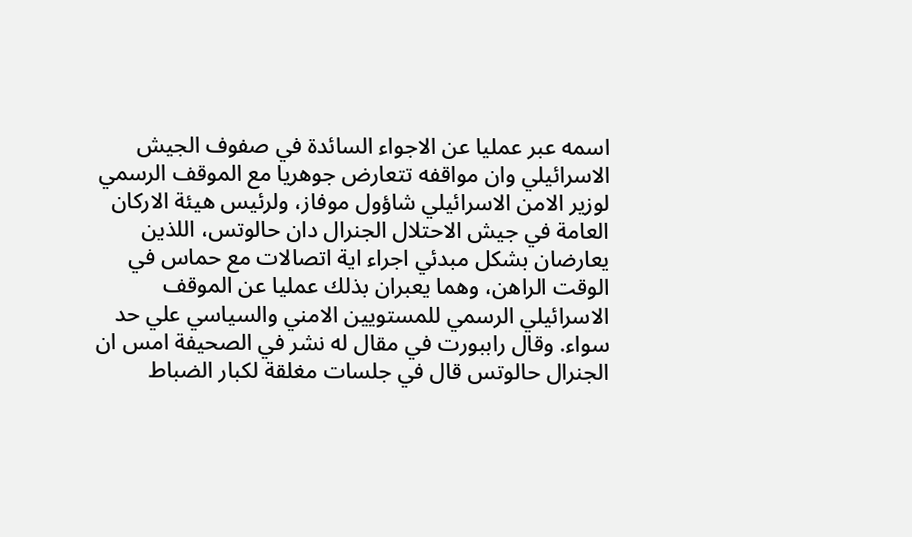اسمه عبر عمليا عن الاجواء السائدة في صفوف الجيش الاسرائيلي وان مواقفه تتعارض جوهريا مع الموقف الرسمي لوزير الامن الاسرائيلي شاؤول موفاز، ولرئيس هيئة الاركان العامة في جيش الاحتلال الجنرال دان حالوتس، اللذين يعارضان بشكل مبدئي اجراء اية اتصالات مع حماس في الوقت الراهن، وهما يعبران بذلك عمليا عن الموقف الاسرائيلي الرسمي للمستويين الامني والسياسي علي حد سواء. وقال راببورت في مقال له نشر في الصحيفة امس ان الجنرال حالوتس قال في جلسات مغلقة لكبار الضباط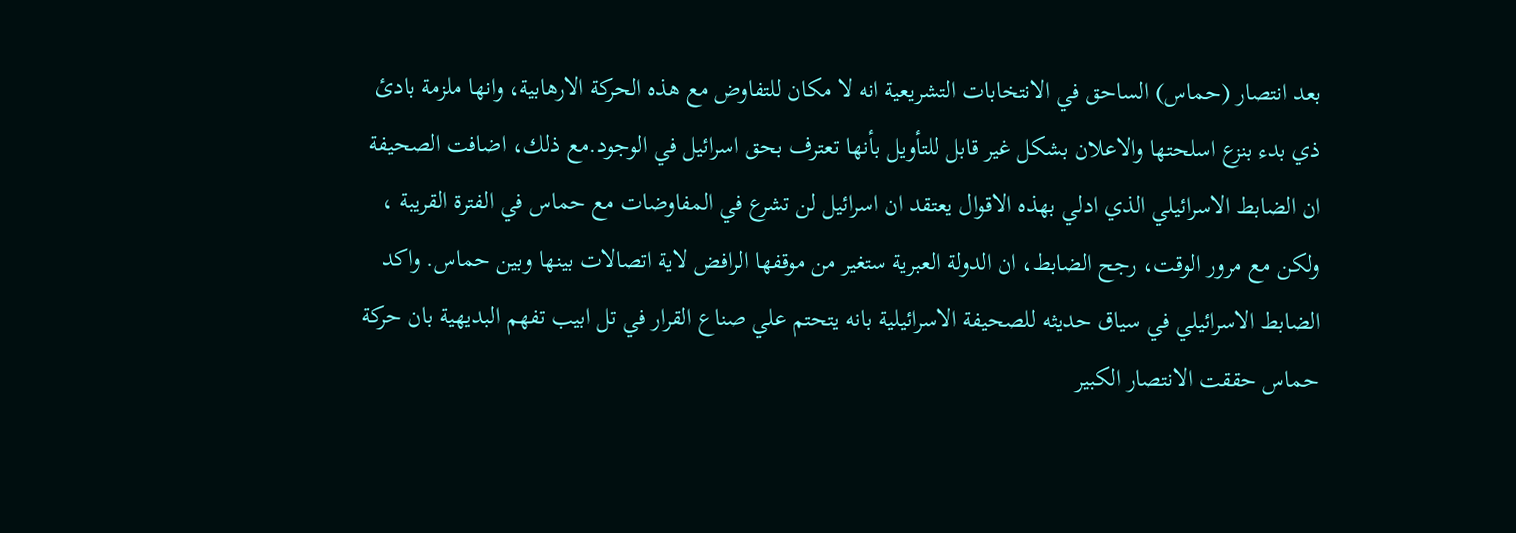بعد انتصار (حماس) الساحق في الانتخابات التشريعية انه لا مكان للتفاوض مع هذه الحركة الارهابية، وانها ملزمة بادئ ذي بدء بنزع اسلحتها والاعلان بشكل غير قابل للتأويل بأنها تعترف بحق اسرائيل في الوجود.مع ذلك، اضافت الصحيفة ان الضابط الاسرائيلي الذي ادلي بهذه الاقوال يعتقد ان اسرائيل لن تشرع في المفاوضات مع حماس في الفترة القريبة ، ولكن مع مرور الوقت، رجح الضابط، ان الدولة العبرية ستغير من موقفها الرافض لاية اتصالات بينها وبين حماس. واكد الضابط الاسرائيلي في سياق حديثه للصحيفة الاسرائيلية بانه يتحتم علي صناع القرار في تل ابيب تفهم البديهية بان حركة حماس حققت الانتصار الكبير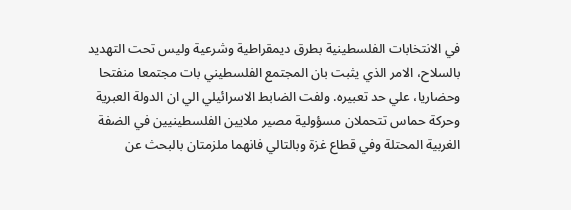في الانتخابات الفلسطينية بطرق ديمقراطية وشرعية وليس تحت التهديد بالسلاح، الامر الذي يثبت بان المجتمع الفلسطيني بات مجتمعا منفتحا وحضاريا، علي حد تعبيره. ولفت الضابط الاسرائيلي الي ان الدولة العبرية وحركة حماس تتحملان مسؤولية مصير ملايين الفلسطينيين في الضفة الغربية المحتلة وفي قطاع غزة وبالتالي فانهما ملزمتان بالبحث عن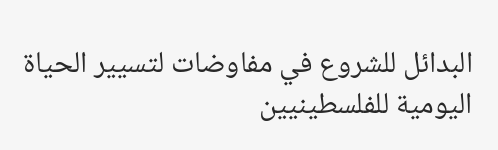البدائل للشروع في مفاوضات لتسيير الحياة اليومية للفلسطينيين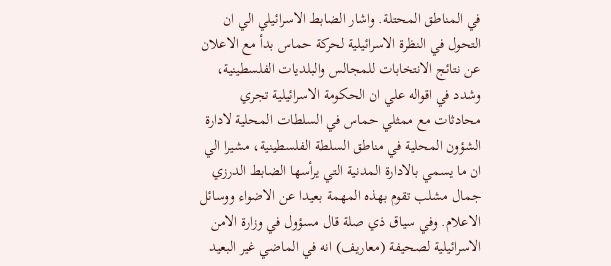في المناطق المحتلة. واشار الضابط الاسرائيلي الي ان التحول في النظرة الاسرائيلية لحركة حماس بدأ مع الاعلان عن نتائج الانتخابات للمجالس والبلديات الفلسطينية، وشدد في اقواله علي ان الحكومة الاسرائيلية تجري محادثات مع ممثلي حماس في السلطات المحلية لادارة الشؤون المحلية في مناطق السلطة الفلسطينية، مشيرا الي ان ما يسمي بالادارة المدنية التي يرأسها الضابط الدرزي جمال مشلب تقوم بهذه المهمة بعيدا عن الاضواء ووسائل الاعلام. وفي سياق ذي صلة قال مسؤول في وزارة الامن الاسرائيلية لصحيفة (معاريف) انه في الماضي غير البعيد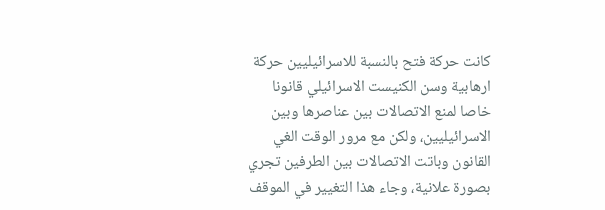كانت حركة فتح بالنسبة للاسرائيليين حركة ارهابية وسن الكنيست الاسرائيلي قانونا خاصا لمنع الاتصالات بين عناصرها وبين الاسرائيليين، ولكن مع مرور الوقت الغي القانون وباتت الاتصالات بين الطرفين تجري بصورة علانية، وجاء هذا التغيير في الموقف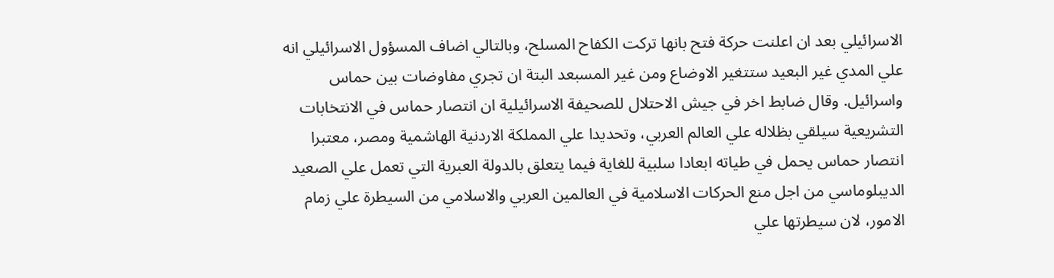الاسرائيلي بعد ان اعلنت حركة فتح بانها تركت الكفاح المسلح، وبالتالي اضاف المسؤول الاسرائيلي انه علي المدي غير البعيد ستتغير الاوضاع ومن غير المسبعد البتة ان تجري مفاوضات بين حماس واسرائيل. وقال ضابط اخر في جيش الاحتلال للصحيفة الاسرائيلية ان انتصار حماس في الانتخابات التشريعية سيلقي بظلاله علي العالم العربي، وتحديدا علي المملكة الاردنية الهاشمية ومصر، معتبرا انتصار حماس يحمل في طياته ابعادا سلبية للغاية فيما يتعلق بالدولة العبرية التي تعمل علي الصعيد الديبلوماسي من اجل منع الحركات الاسلامية في العالمين العربي والاسلامي من السيطرة علي زمام الامور، لان سيطرتها علي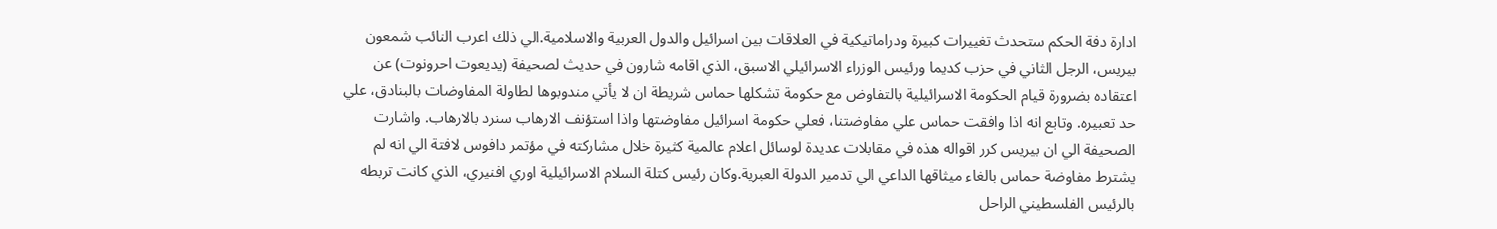ادارة دفة الحكم ستحدث تغييرات كبيرة ودراماتيكية في العلاقات بين اسرائيل والدول العربية والاسلامية.الي ذلك اعرب النائب شمعون بيريس، الرجل الثاني في حزب كديما ورئيس الوزراء الاسرائيلي الاسبق، الذي اقامه شارون في حديث لصحيفة (يديعوت احرونوت) عن اعتقاده بضرورة قيام الحكومة الاسرائيلية بالتفاوض مع حكومة تشكلها حماس شريطة ان لا يأتي مندوبوها لطاولة المفاوضات بالبنادق، علي حد تعبيره. وتابع انه اذا وافقت حماس علي مفاوضتنا، فعلي حكومة اسرائيل مفاوضتها واذا استؤنف الارهاب سنرد بالارهاب. واشارت الصحيفة الي ان بيريس كرر اقواله هذه في مقابلات عديدة لوسائل اعلام عالمية كثيرة خلال مشاركته في مؤتمر دافوس لافتة الي انه لم يشترط مفاوضة حماس بالغاء ميثاقها الداعي الي تدمير الدولة العبرية.وكان رئيس كتلة السلام الاسرائيلية اوري افنيري، الذي كانت تربطه بالرئيس الفلسطيني الراحل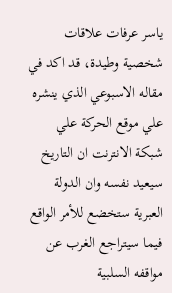ياسر عرفات علاقات شخصية وطيدة، قد اكد في مقاله الاسبوعي الذي ينشره علي موقع الحركة علي شبكة الانترنت ان التاريخ سيعيد نفسه وان الدولة العبرية ستخضع للأمر الواقع فيما سيتراجع الغرب عن مواقفه السلبية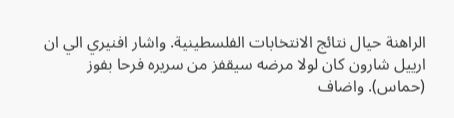الراهنة حيال نتائج الانتخابات الفلسطينية. واشار افنيري الي ان ارييل شارون كان لولا مرضه سيقفز من سريره فرحا بفوز (حماس). واضاف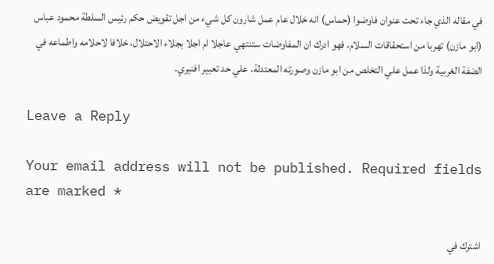في مقاله الذي جاء تحت عنوان فاوضوا (حماس) انه خلال عام عمل شارون كل شيء من اجل تقويض حكم رئيس السلطة محمود عباس (ابو مازن) تهربا من استحقاقات السلام، فهو ادرك ان المفاوضات ستنتهي عاجلا ام اجلا بجلاء الاحتلال، خلافا لاحلامه واطماعه في الضفة الغربية ولذا عمل علي التخلص من ابو مازن وصورته المعتدلة، علي حد تعبير افنيري.

Leave a Reply

Your email address will not be published. Required fields are marked *

اشترك في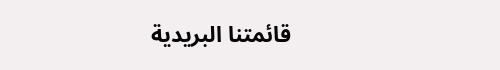قائمتنا البريدية